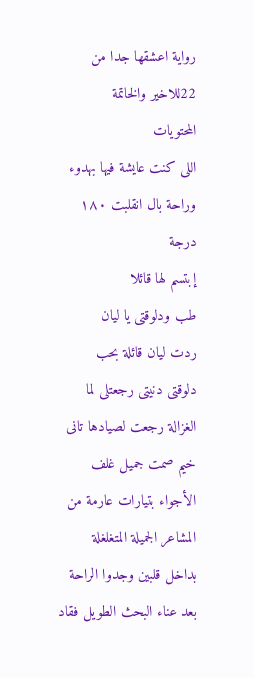رواية اعشقها جدا من 22للاخير والخاتمة
المحتويات
اللى كنت عايشة فيها بهدوء وراحة بال انقلبت ١٨٠ درجة
إبتسم لها قائلا
طب ودلوقتى يا ليان
ردت ليان قائلة بحب
دلوقتى دنيتى رجعتلى لما الغزالة رجعت لصيادها تانى
خيم صمت جميل غلف الأجواء بتيارات عارمة من المشاعر الجميلة المتغلغلة بداخل قلبين وجدوا الراحة بعد عناء البحث الطويل فقاد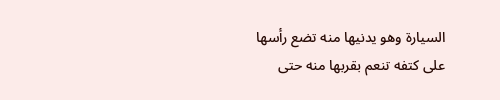السيارة وهو يدنيها منه تضع رأسها على كتفه تنعم بقربها منه حتى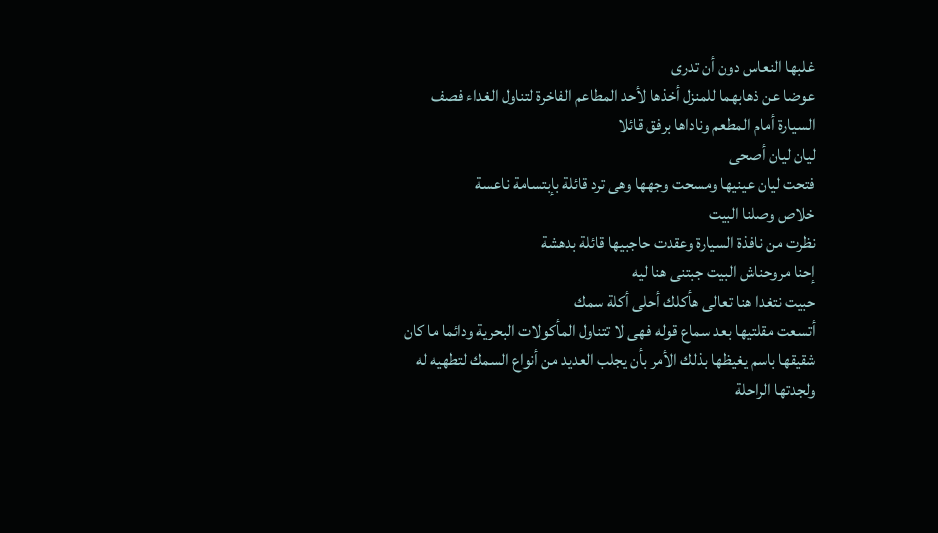غلبها النعاس دون أن تدرى
عوضا عن ذهابهما للمنزل أخذها لأحد المطاعم الفاخرة لتناول الغداء فصف السيارة أمام المطعم وناداها برفق قائلا
ليان ليان أصحى
فتحت ليان عينيها ومسحت وجهها وهى ترد قائلة بإبتسامة ناعسة
خلاص وصلنا البيت
نظرت من نافذة السيارة وعقدت حاجبيها قائلة بدهشة
إحنا مروحناش البيت جبتنى هنا ليه
حبيت نتغدا هنا تعالى هأكلك أحلى أكلة سمك
أتسعت مقلتيها بعد سماع قوله فهى لا تتناول المأكولات البحرية ودائما ما كان شقيقها باسم يغيظها بذلك الأمر بأن يجلب العديد من أنواع السمك لتطهيه له ولجدتها الراحلة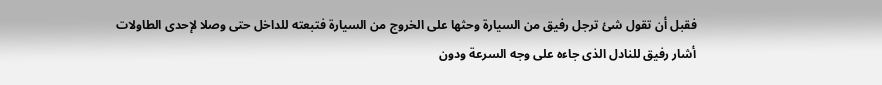فقبل أن تقول شئ ترجل رفيق من السيارة وحثها على الخروج من السيارة فتبعته للداخل حتى وصلا لإحدى الطاولات
أشار رفيق للنادل الذى جاءه على وجه السرعة ودون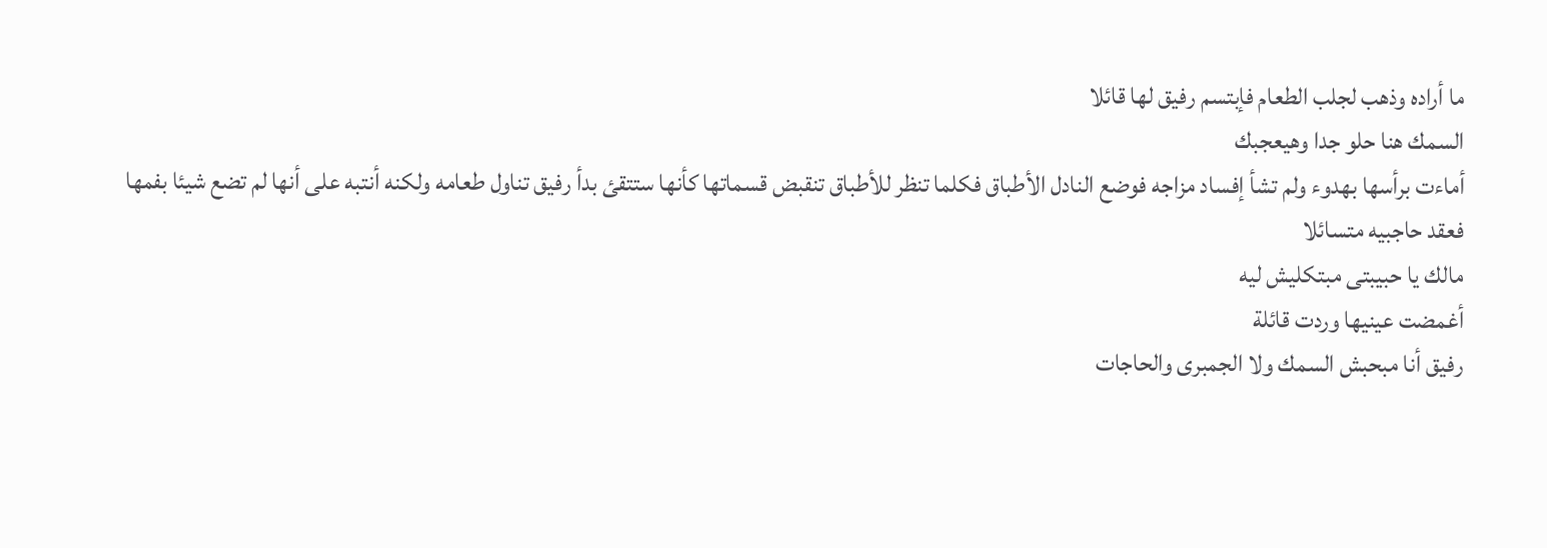ما أراده وذهب لجلب الطعام فإبتسم رفيق لها قائلا
السمك هنا حلو جدا وهيعجبك
أماءت برأسها بهدوء ولم تشأ إفساد مزاجه فوضع النادل الأطباق فكلما تنظر للأطباق تنقبض قسماتها كأنها ستتقئ بدأ رفيق تناول طعامه ولكنه أنتبه على أنها لم تضع شيئا بفمها
فعقد حاجبيه متسائلا
مالك يا حبيبتى مبتكليش ليه
أغمضت عينيها وردت قائلة
رفيق أنا مبحبش السمك ولا الجمبرى والحاجات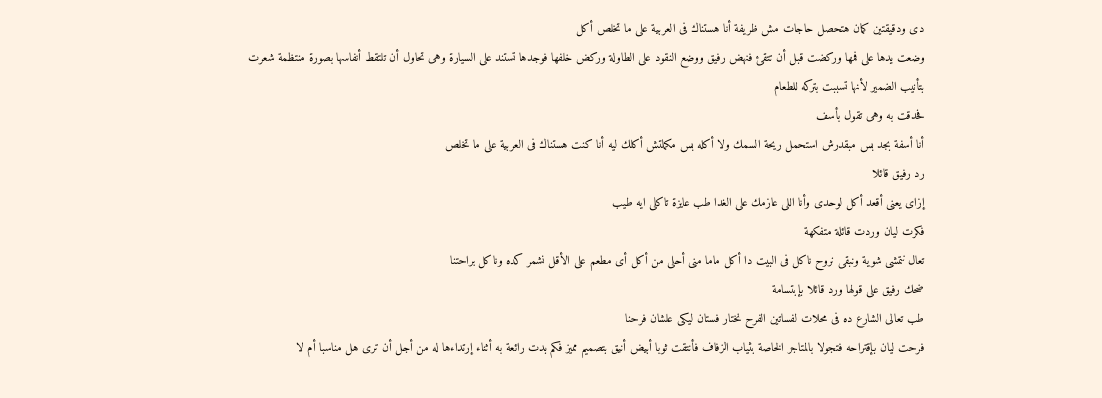دى ودقيقتين كمان هتحصل حاجات مش ظريفة أنا هستناك فى العربية على ما تخلص أكل
وضعت يدها على فمها وركضت قبل أن تتقئ فنهض رفيق ووضع النقود على الطاولة وركض خلفها فوجدها تستند على السيارة وهى تحاول أن تلتقط أنفاسها بصورة منتظمة شعرت بتأنيب الضمير لأنها تسببت بتركه للطعام
فحدقت به وهى تقول بأسف
أنا أسفة بجد بس مبقدرش استحمل ريحة السمك ولا أكله بس مكملتش أكلك ليه أنا كنت هستناك فى العربية على ما تخلص
رد رفيق قائلا
إزاى يعنى أقعد أكل لوحدى وأنا اللى عازمك على الغدا طب عايزة تاكلى ايه طيب
فكرت ليان وردت قائلة متفكهة
تعال نتمشى شوية ونبقى نروح ناكل فى البيت دا أكل ماما منى أحلى من أكل أى مطعم على الأقل نشمر كده وناكل براحتنا
ضحك رفيق على قولها ورد قائلا بإبتسامة
طب تعالى الشارع ده فى محلات لفساتين الفرح نختار فستان ليكى علشان فرحنا
فرحت ليان بإقتراحه فتجولا بالمتاجر الخاصة بثياب الزفاف فأنتقت ثوبا أبيض أنيق بتصميم مميز فكم بدت رائعة به أثناء إرتداءها له من أجل أن ترى هل مناسبا أم لا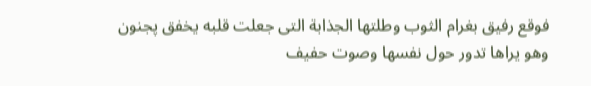فوقع رفيق بغرام الثوب وطلتها الجذابة التى جعلت قلبه يخفق پجنون وهو يراها تدور حول نفسها وصوت حفيف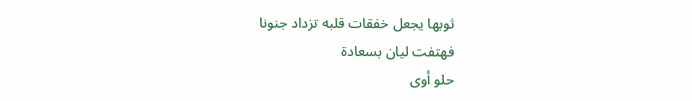ثوبها يجعل خفقات قلبه تزداد جنونا
فهتفت ليان بسعادة
حلو أوى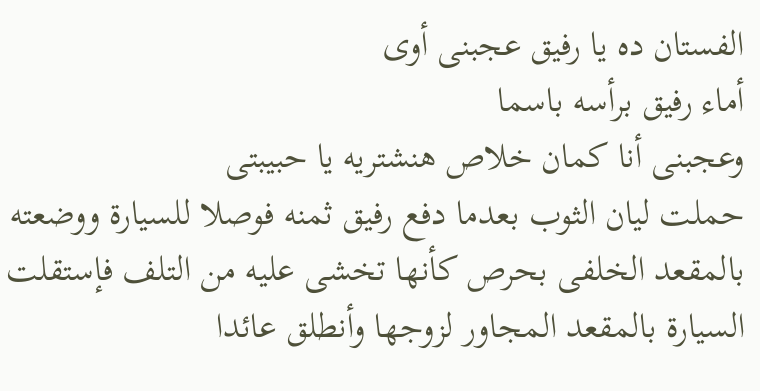الفستان ده يا رفيق عجبنى أوى
أماء رفيق برأسه باسما
وعجبنى أنا كمان خلاص هنشتريه يا حبيبتى
حملت ليان الثوب بعدما دفع رفيق ثمنه فوصلا للسيارة ووضعته بالمقعد الخلفى بحرص كأنها تخشى عليه من التلف فإستقلت السيارة بالمقعد المجاور لزوجها وأنطلق عائدا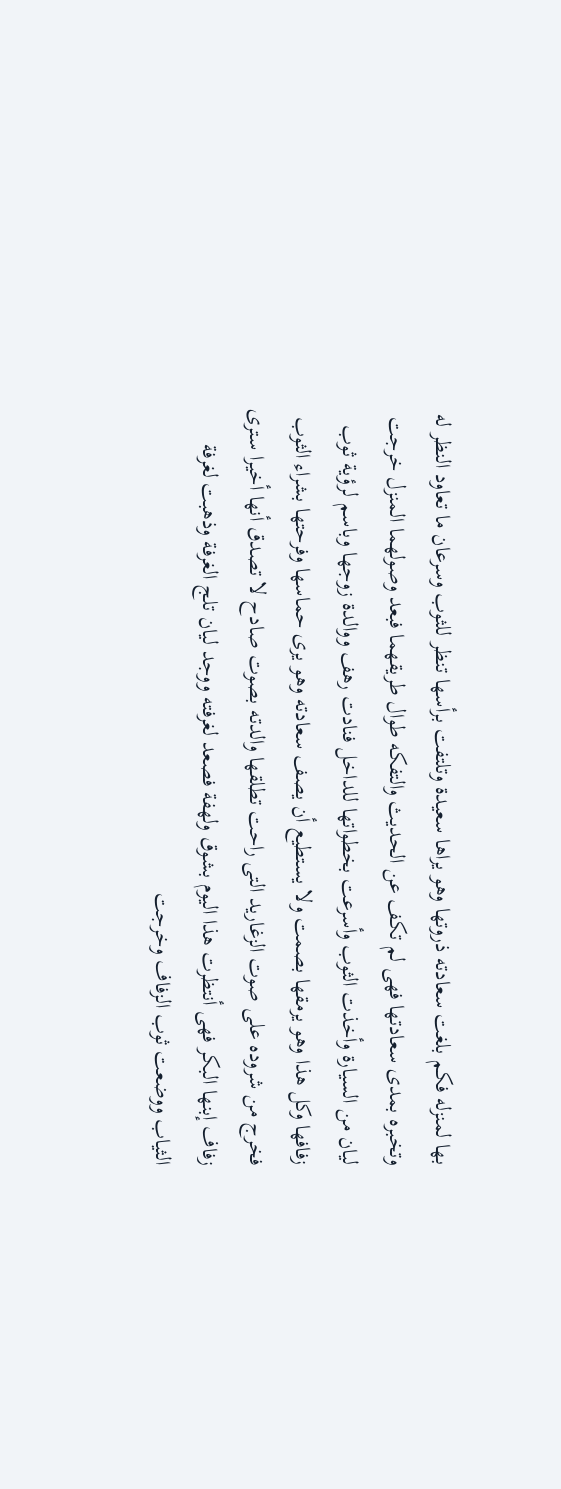بها لمنزله فكم بلغت سعادته ذروتها وهو يراها سعيدة وتلتفت برأسها تنظر للثوب وسرعان ما تعاود النظر له وتخبره بمدى سعادتها فهى لم تكف عن الحديث والتفكه طوال طريقهما فبعد وصولهما المنزل خرجت ليان من السيارة وأخذت الثوب وأسرعت بخطواتها للداخل فنادت رهف ووالدة زوجها وباسم لرؤية ثوب زفافها وكل هذا وهو يرمقها بصمت ولا يستطيع أن يصف سعادته وهو يرى حماسها وفرحتها بشراء الثوب فخرج من شروده على صوت الزغاريد التى راحت تطلقها والدته بصوت صادح لا تصدق أنها أخيرا سترى زفاف إبنها البكر فهى أنتظرت هذا اليوم بشوق ولهفة فصعد لغرفته ووجد ليان تلج الغرفة وذهبت لغرفة الثياب ووضعت ثوب الزفاف وخرجت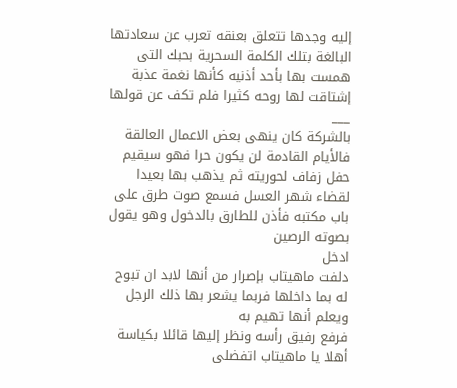إليه وجدها تتعلق بعنقه تعرب عن سعادتها البالغة بتلك الكلمة السحرية بحبك التى همست بها بأحد أذنيه كأنها نغمة عذبة إشتاقت لها روحه كثيرا فلم تكف عن قولها
___
بالشركة كان ينهى بعض الاعمال العالقة فالأيام القادمة لن يكون حرا فهو سيقيم حفل زفاف لحوريته ثم يذهب بها بعيدا لقضاء شهر العسل فسمع صوت طرق على باب مكتبه فأذن للطارق بالدخول وهو يقول بصوته الرصين
ادخل
دلفت ماهيتاب بإصرار من أنها لابد ان تبوح له بما داخلها فربما يشعر بها ذلك الرجل ويعلم أنها تهيم به
فرفع رفيق رأسه ونظر إليها قائلا بكياسة
أهلا يا ماهيتاب اتفضلى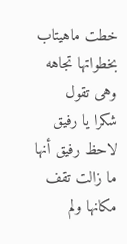خطت ماهيتاب بخطواتها تجاهه وهى تقول
شكرا يا رفيق
لاحظ رفيق أنها ما زالت تقف مكانها ولم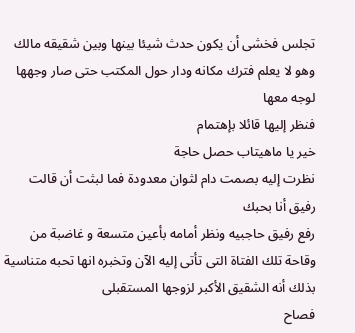تجلس فخشى أن يكون حدث شيئا بينها وبين شقيقه مالك وهو لا يعلم فترك مكانه ودار حول المكتب حتى صار وجهها لوجه معها
فنظر إليها قائلا بإهتمام
خير يا ماهيتاب حصل حاجة
نظرت إليه بصمت دام لثوان معدودة فما لبثت أن قالت
رفيق أنا بحبك
رفع رفيق حاجبيه ونظر أمامه بأعين متسعة و غاضبة من وقاحة تلك الفتاة التى تأتى إليه الآن وتخبره انها تحبه متناسية بذلك أنه الشقيق الأكبر لزوجها المستقبلى
فصاح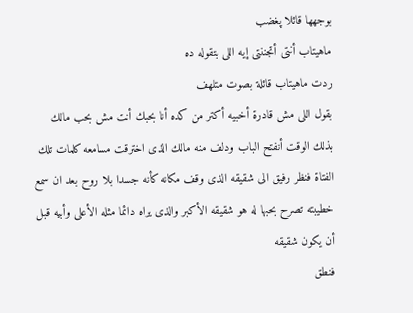بوجهها قائلا پغضب
ماهيتاب أنتى أتجننتى إيه اللى بتقوله ده
ردت ماهيتاب قائلة بصوت متلهف
بقول اللى مش قادرة أخبيه أكتر من كده أنا بحبك أنت مش بحب مالك
بذلك الوقت أنفتح الباب ودلف منه مالك الذى اخترقت مسامعه كلمات تلك الفتاة فنظر رفيق الى شقيقه الذى وقف مكانه كأنه جسدا بلا روح بعد ان سمع خطيبته تصرح بحبها له هو شقيقه الأكبر والذى يراه دائما مثله الأعلى وأبيه قبل أن يكون شقيقه
فنطق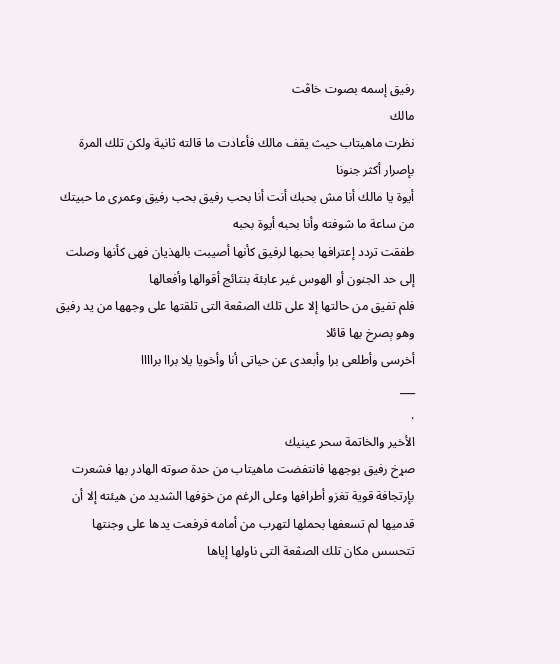رفيق إسمه بصوت خاڤت
مالك
نظرت ماهيتاب حيث يقف مالك فأعادت ما قالته ثانية ولكن تلك المرة بإصرار أكثر جنونا
أيوة يا مالك أنا مش بحبك أنت أنا بحب رفيق بحب رفيق وعمرى ما حبيتك من ساعة ما شوفته وأنا بحبه أيوة بحبه
طفقت تردد إعترافها بحبها لرفيق كأنها أصيبت بالهذيان فهى كأنها وصلت إلى حد الجنون أو الهوس غير عابئة بنتائج أقوالها وأفعالها
فلم تفيق من حالتها إلا على تلك الصڤعة التى تلقتها على وجهها من يد رفيق وهو ېصرخ بها قائلا
أخرسى وأطلعى برا وأبعدى عن حياتى أنا وأخويا يلا براا براااا
___
.
الأخير والخاتمة سحر عينيك
صړخ رفيق بوجهها فانتفضت ماهيتاب من حدة صوته الهادر بها فشعرت بإرتجافة قوية تغزو أطرافها وعلى الرغم من خۏفها الشديد من هيئته إلا أن قدميها لم تسعفها بحملها لتهرب من أمامه فرفعت يدها على وجنتها تتحسس مكان تلك الصڤعة التى ناولها إياها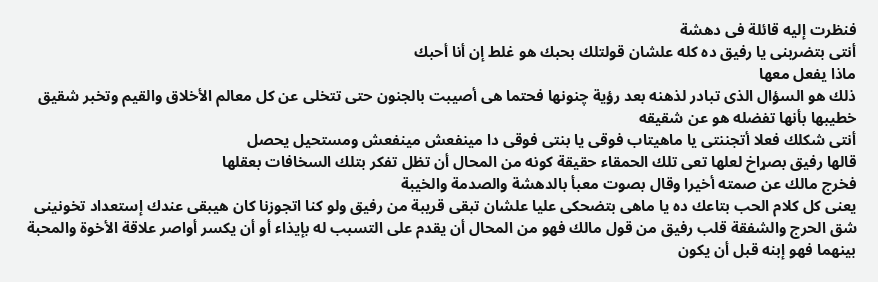فنظرت إليه قائلة فى دهشة
أنتى بتضربنى يا رفيق ده كله علشان قولتلك بحبك هو غلط إن أنا أحبك
ماذا يفعل معها
ذلك هو السؤال الذى تبادر لذهنه بعد رؤية چنونها فحتما هى أصيبت بالجنون حتى تتخلى عن كل معالم الأخلاق والقيم وتخبر شقيق خطيبها بأنها تفضله هو عن شقيقه
أنتى شكلك فعلا أتجننتى يا ماهيتاب فوقى يا بنتى فوقى دا مينفعش مينفعش ومستحيل يحصل
قالها رفيق بصړاخ لعلها تعى تلك الحمقاء حقيقة كونه من المحال أن تظل تفكر بتلك السخافات بعقلها
فخرج مالك عن صمته أخيرا وقال بصوت معبأ بالدهشة والصدمة والخيبة
يعنى كل كلام الحب بتاعك ده يا ماهى بتضحكى عليا علشان تبقى قريبة من رفيق ولو كنا اتجوزنا كان هيبقى عندك إستعداد تخونينى
شق الحرج والشفقة قلب رفيق من قول مالك فهو من المحال أن يقدم على التسبب له بإيذاء أو أن يكسر أواصر علاقة الأخوة والمحبة بينهما فهو إبنه قبل أن يكون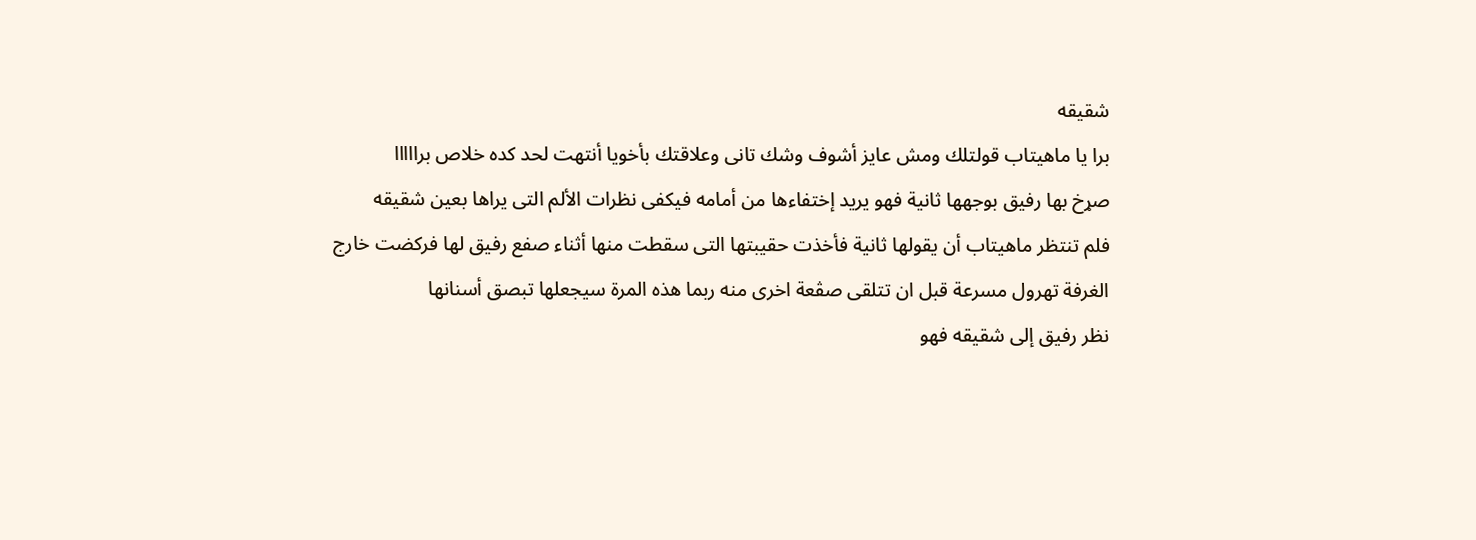شقيقه
برا يا ماهيتاب قولتلك ومش عايز أشوف وشك تانى وعلاقتك بأخويا أنتهت لحد كده خلاص برااااا
صړخ بها رفيق بوجهها ثانية فهو يريد إختفاءها من أمامه فيكفى نظرات الألم التى يراها بعين شقيقه
فلم تنتظر ماهيتاب أن يقولها ثانية فأخذت حقيبتها التى سقطت منها أثناء صفع رفيق لها فركضت خارج الغرفة تهرول مسرعة قبل ان تتلقى صڤعة اخرى منه ربما هذه المرة سيجعلها تبصق أسنانها
نظر رفيق إلى شقيقه فهو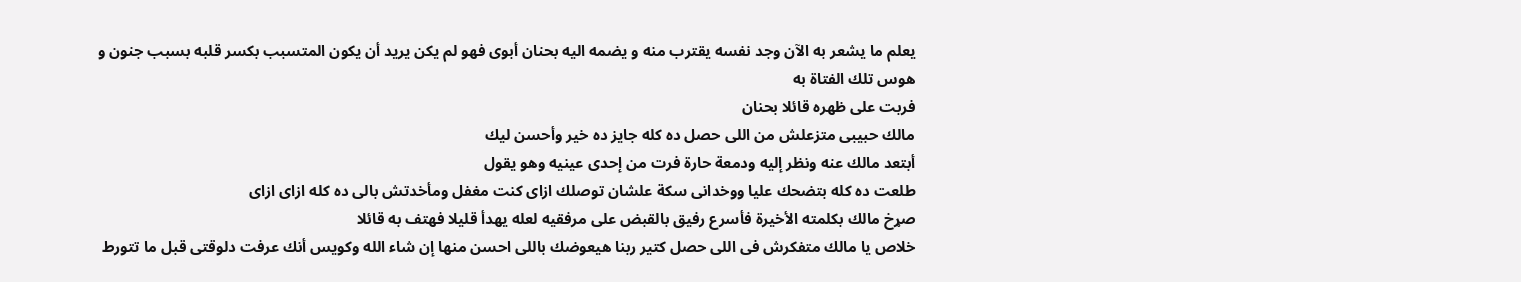يعلم ما يشعر به الآن وجد نفسه يقترب منه و يضمه اليه بحنان أبوى فهو لم يكن يريد أن يكون المتسبب بكسر قلبه بسبب جنون و هوس تلك الفتاة به
فربت على ظهره قائلا بحنان
مالك حبيبى متزعلش من اللى حصل ده كله جايز ده خير وأحسن ليك
أبتعد مالك عنه ونظر إليه ودمعة حارة فرت من إحدى عينيه وهو يقول
طلعت ده كله بتضحك عليا ووخدانى سكة علشان توصلك ازاى كنت مغفل ومأخدتش بالى ده كله ازاى ازاى
صړخ مالك بكلمته الأخيرة فأسرع رفيق بالقبض على مرفقيه لعله يهدأ قليلا فهتف به قائلا
خلاص يا مالك متفكرش فى اللى حصل كتير ربنا هيعوضك باللى احسن منها إن شاء الله وكويس أنك عرفت دلوقتى قبل ما تتورط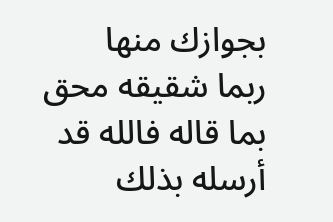بجوازك منها
ربما شقيقه محق بما قاله فالله قد أرسله بذلك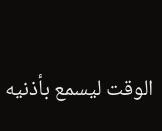الوقت ليسمع بأذنيه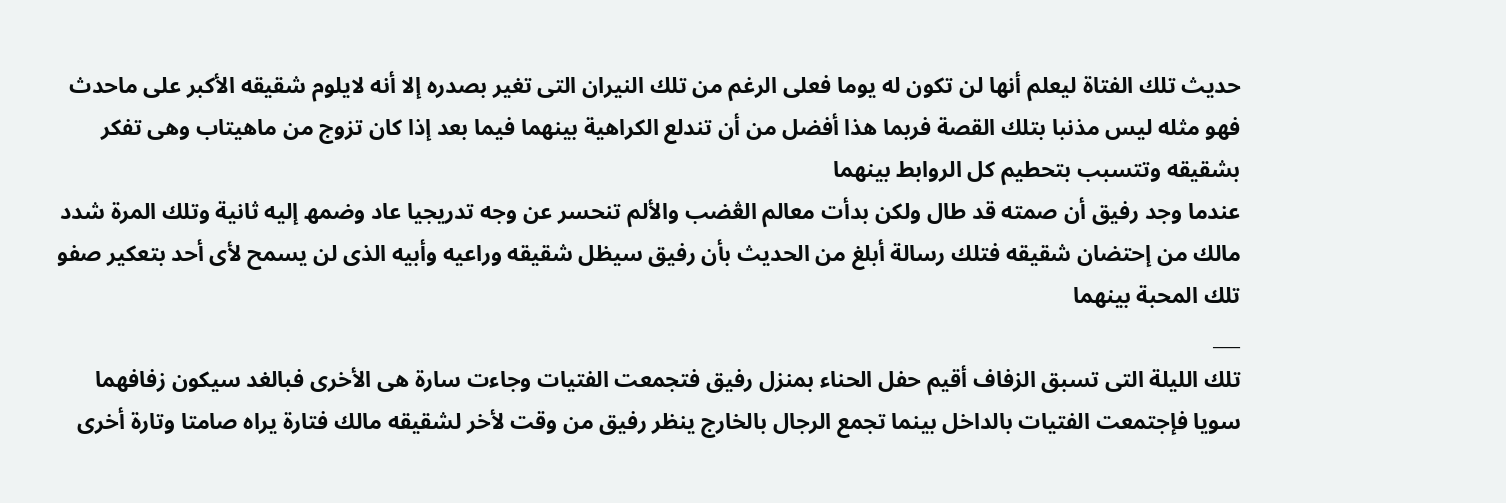حديث تلك الفتاة ليعلم أنها لن تكون له يوما فعلى الرغم من تلك النيران التى تغير بصدره إلا أنه لايلوم شقيقه الأكبر على ماحدث فهو مثله ليس مذنبا بتلك القصة فربما هذا أفضل من أن تندلع الكراهية بينهما فيما بعد إذا كان تزوج من ماهيتاب وهى تفكر بشقيقه وتتسبب بتحطيم كل الروابط بينهما
عندما وجد رفيق أن صمته قد طال ولكن بدأت معالم الڠضب والألم تنحسر عن وجه تدريجيا عاد وضمھ إليه ثانية وتلك المرة شدد مالك من إحتضان شقيقه فتلك رسالة أبلغ من الحديث بأن رفيق سيظل شقيقه وراعيه وأبيه الذى لن يسمح لأى أحد بتعكير صفو تلك المحبة بينهما
___
تلك الليلة التى تسبق الزفاف أقيم حفل الحناء بمنزل رفيق فتجمعت الفتيات وجاءت سارة هى الأخرى فبالغد سيكون زفافهما سويا فإجتمعت الفتيات بالداخل بينما تجمع الرجال بالخارج ينظر رفيق من وقت لأخر لشقيقه مالك فتارة يراه صامتا وتارة أخرى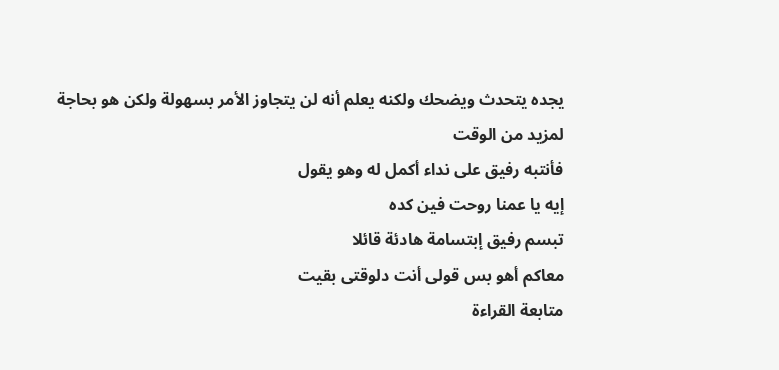يجده يتحدث ويضحك ولكنه يعلم أنه لن يتجاوز الأمر بسهولة ولكن هو بحاجة لمزيد من الوقت
فأنتبه رفيق على نداء أكمل له وهو يقول
إيه يا عمنا روحت فين كده
تبسم رفيق إبتسامة هادئة قائلا
معاكم أهو بس قولى أنت دلوقتى بقيت
متابعة القراءة